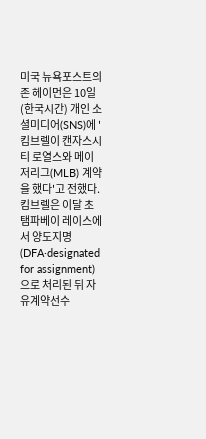미국 뉴욕포스트의 존 헤이먼은 10일(한국시간) 개인 소셜미디어(SNS)에 '킴브렐이 캔자스시티 로열스와 메이저리그(MLB) 계약을 했다'고 전했다. 킴브렐은 이달 초 탬파베이 레이스에서 양도지명(DFA·designated for assignment)으로 처리된 뒤 자유계약선수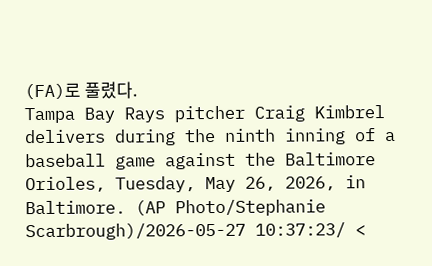(FA)로 풀렸다.
Tampa Bay Rays pitcher Craig Kimbrel delivers during the ninth inning of a baseball game against the Baltimore Orioles, Tuesday, May 26, 2026, in Baltimore. (AP Photo/Stephanie Scarbrough)/2026-05-27 10:37:23/ <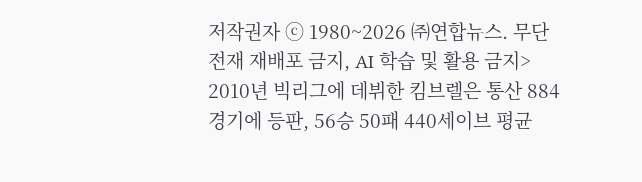저작권자 ⓒ 1980~2026 ㈜연합뉴스. 무단 전재 재배포 금지, AI 학습 및 활용 금지>
2010년 빅리그에 데뷔한 킴브렐은 통산 884경기에 등판, 56승 50패 440세이브 평균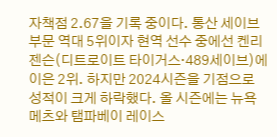자책점 2.67을 기록 중이다. 통산 세이브 부문 역대 5위이자 현역 선수 중에선 켄리 젠슨(디트로이트 타이거스·489세이브)에 이은 2위. 하지만 2024시즌을 기점으로 성적이 크게 하락했다. 올 시즌에는 뉴욕 메츠와 탬파베이 레이스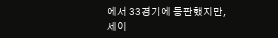에서 33경기에 등판했지만, 세이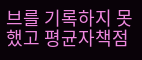브를 기록하지 못했고 평균자책점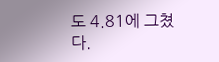도 4.81에 그쳤다.